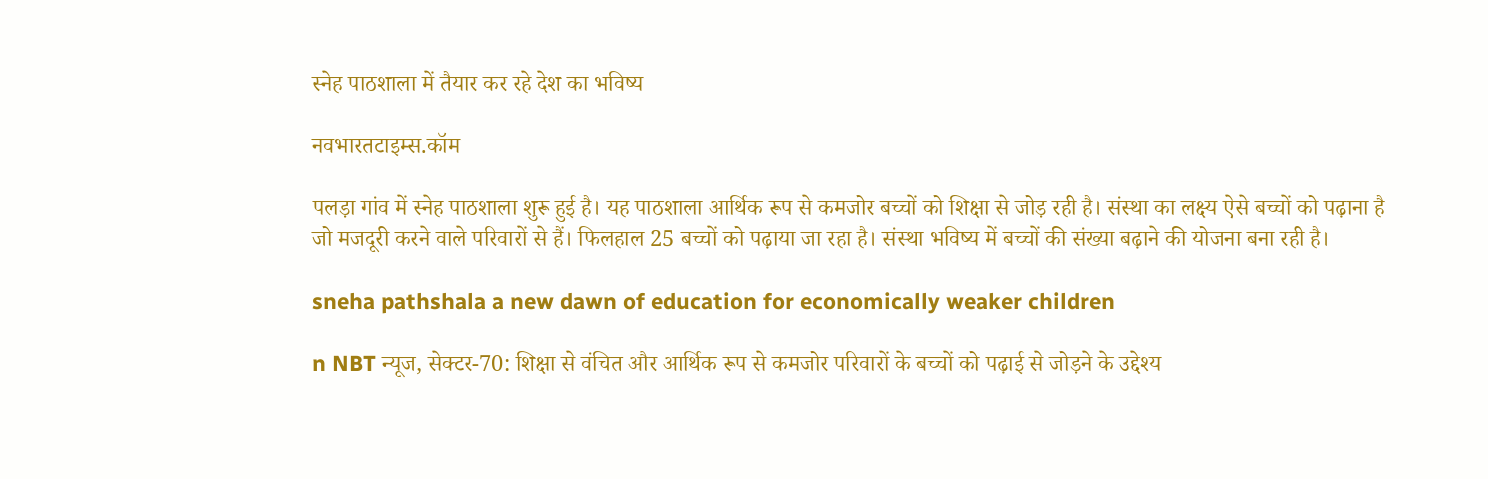स्नेह पाठशाला में तैयार कर रहे देश का भविष्य

नवभारतटाइम्स.कॉम

पलड़ा गांव में स्नेह पाठशाला शुरू हुई है। यह पाठशाला आर्थिक रूप से कमजोर बच्चों को शिक्षा से जोड़ रही है। संस्था का लक्ष्य ऐसे बच्चों को पढ़ाना है जो मजदूरी करने वाले परिवारों से हैं। फिलहाल 25 बच्चों को पढ़ाया जा रहा है। संस्था भविष्य में बच्चों की संख्या बढ़ाने की योजना बना रही है।

sneha pathshala a new dawn of education for economically weaker children

n NBT न्यूज, सेक्टर-70: शिक्षा से वंचित और आर्थिक रूप से कमजोर परिवारों के बच्चों को पढ़ाई से जोड़ने के उद्देश्य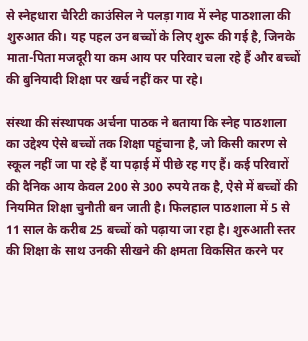से स्नेहधारा चैरिटी काउंसिल ने पलड़ा गाव में स्नेह पाठशाला की शुरुआत की। यह पहल उन बच्चों के लिए शुरू की गई है, जिनके माता-पिता मजदूरी या कम आय पर परिवार चला रहे हैं और बच्चों की बुनियादी शिक्षा पर खर्च नहीं कर पा रहे।

संस्था की संस्थापक अर्चना पाठक ने बताया कि स्नेह पाठशाला का उद्देश्य ऐसे बच्चों तक शिक्षा पहुंचाना है, जो किसी कारण से स्कूल नहीं जा पा रहे हैं या पढ़ाई में पीछे रह गए हैं। कई परिवारों की दैनिक आय केवल 200 से 300 रुपये तक है, ऐसे में बच्चों की नियमित शिक्षा चुनौती बन जाती है। फिलहाल पाठशाला में 5 से 11 साल के करीब 25 बच्चों को पढ़ाया जा रहा है। शुरुआती स्तर की शिक्षा के साथ उनकी सीखने की क्षमता विकसित करने पर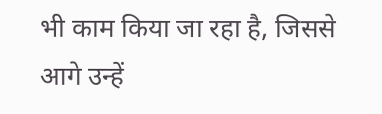भी काम किया जा रहा है, जिससे आगे उन्हें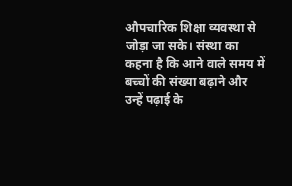औपचारिक शिक्षा व्यवस्था से जोड़ा जा सके। संस्था का कहना है कि आने वाले समय में बच्चों की संख्या बढ़ाने और उन्हें पढ़ाई के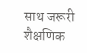साथ जरूरी शैक्षणिक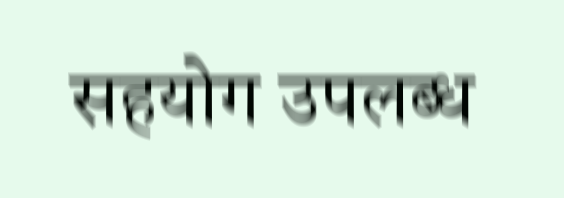सहयोग उपलब्ध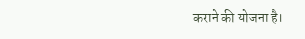कराने की योजना है।